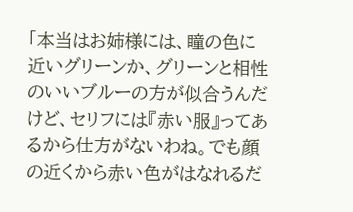「本当はお姉様には、瞳の色に近いグリーンか、グリーンと相性のいいブルーの方が似合うんだけど、セリフには『赤い服』ってあるから仕方がないわね。でも顔の近くから赤い色がはなれるだ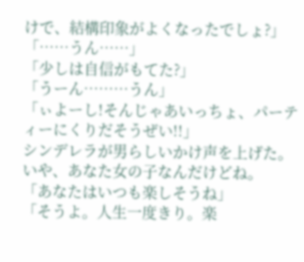けで、結構印象がよくなったでしょ?」
「……うん……」
「少しは自信がもてた?」
「うーん………うん」
「ぃよーし!そんじゃあいっちょ、パーティーにくりだそうぜい!!」
シンデレラが男らしいかけ声を上げた。いや、あなた女の子なんだけどね。
「あなたはいつも楽しそうね」
「そうよ。人生一度きり。楽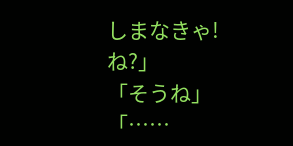しまなきゃ!ね?」
「そうね」
「……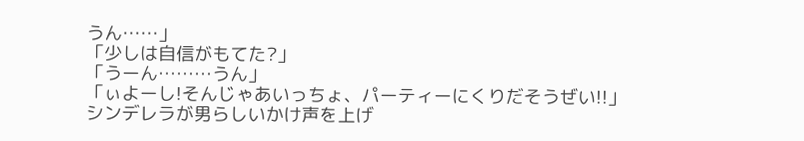うん……」
「少しは自信がもてた?」
「うーん………うん」
「ぃよーし!そんじゃあいっちょ、パーティーにくりだそうぜい!!」
シンデレラが男らしいかけ声を上げ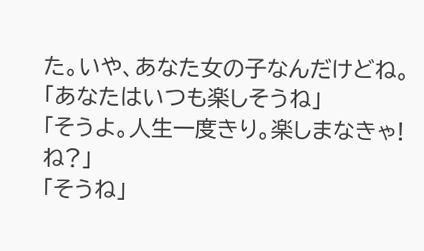た。いや、あなた女の子なんだけどね。
「あなたはいつも楽しそうね」
「そうよ。人生一度きり。楽しまなきゃ!ね?」
「そうね」